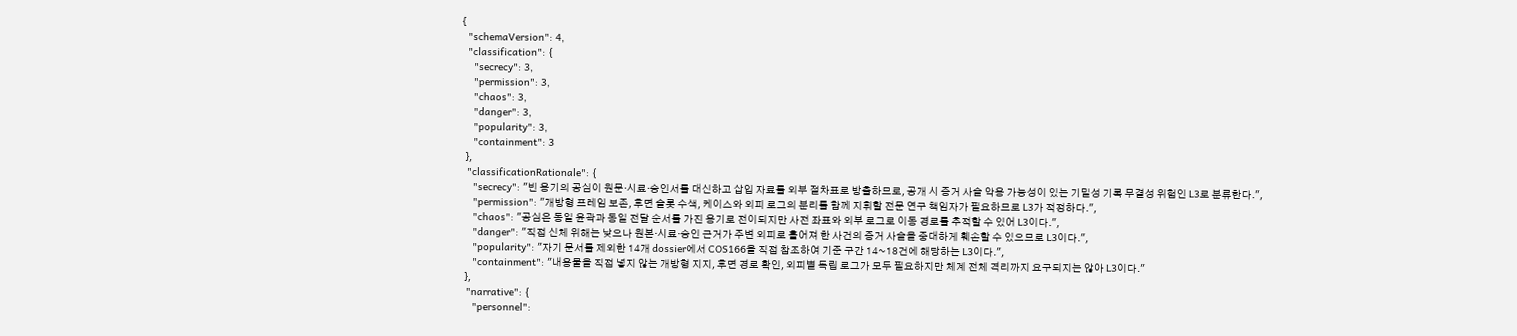{
  "schemaVersion": 4,
  "classification": {
    "secrecy": 3,
    "permission": 3,
    "chaos": 3,
    "danger": 3,
    "popularity": 3,
    "containment": 3
  },
  "classificationRationale": {
    "secrecy": "빈 용기의 공심이 원문·시료·승인서를 대신하고 삽입 자료를 외부 절차표로 방출하므로, 공개 시 증거 사슬 악용 가능성이 있는 기밀성 기록 무결성 위험인 L3로 분류한다.",
    "permission": "개방형 프레임 보존, 후면 슬롯 수색, 케이스와 외피 로그의 분리를 함께 지휘할 전문 연구 책임자가 필요하므로 L3가 적정하다.",
    "chaos": "공심은 동일 윤곽과 동일 전달 순서를 가진 용기로 전이되지만 사전 좌표와 외부 로그로 이동 경로를 추적할 수 있어 L3이다.",
    "danger": "직접 신체 위해는 낮으나 원본·시료·승인 근거가 주변 외피로 흩어져 한 사건의 증거 사슬을 중대하게 훼손할 수 있으므로 L3이다.",
    "popularity": "자기 문서를 제외한 14개 dossier에서 COS166을 직접 참조하여 기준 구간 14~18건에 해당하는 L3이다.",
    "containment": "내용물을 직접 넣지 않는 개방형 지지, 후면 경로 확인, 외피별 독립 로그가 모두 필요하지만 체계 전체 격리까지 요구되지는 않아 L3이다."
  },
  "narrative": {
    "personnel":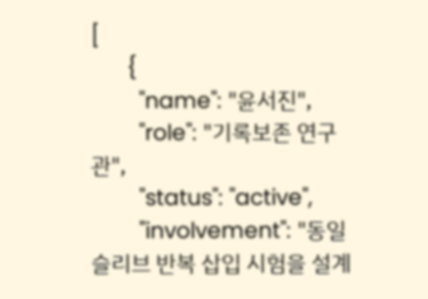[
      {
        "name": "윤서진",
        "role": "기록보존 연구관",
        "status": "active",
        "involvement": "동일 슬리브 반복 삽입 시험을 설계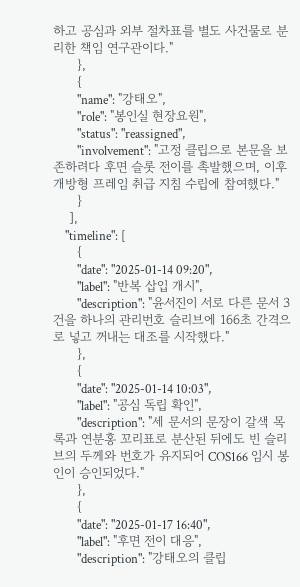하고 공심과 외부 절차표를 별도 사건물로 분리한 책임 연구관이다."
      },
      {
        "name": "강태오",
        "role": "봉인실 현장요원",
        "status": "reassigned",
        "involvement": "고정 클립으로 본문을 보존하려다 후면 슬롯 전이를 촉발했으며, 이후 개방형 프레임 취급 지침 수립에 참여했다."
      }
    ],
    "timeline": [
      {
        "date": "2025-01-14 09:20",
        "label": "반복 삽입 개시",
        "description": "윤서진이 서로 다른 문서 3건을 하나의 관리번호 슬리브에 166초 간격으로 넣고 꺼내는 대조를 시작했다."
      },
      {
        "date": "2025-01-14 10:03",
        "label": "공심 독립 확인",
        "description": "세 문서의 문장이 갈색 목록과 연분홍 꼬리표로 분산된 뒤에도 빈 슬리브의 두께와 번호가 유지되어 COS166 임시 봉인이 승인되었다."
      },
      {
        "date": "2025-01-17 16:40",
        "label": "후면 전이 대응",
        "description": "강태오의 클립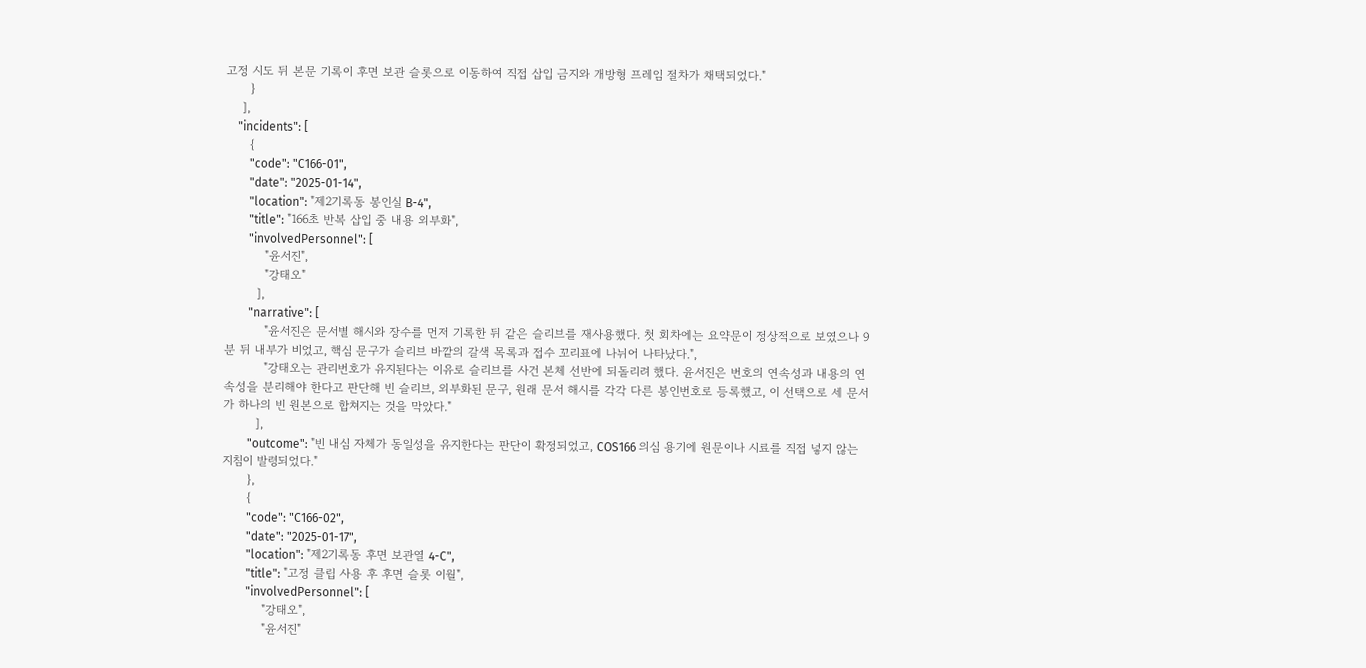고정 시도 뒤 본문 기록이 후면 보관 슬롯으로 이동하여 직접 삽입 금지와 개방형 프레임 절차가 채택되었다."
      }
    ],
    "incidents": [
      {
        "code": "C166-01",
        "date": "2025-01-14",
        "location": "제2기록동 봉인실 B-4",
        "title": "166초 반복 삽입 중 내용 외부화",
        "involvedPersonnel": [
          "윤서진",
          "강태오"
        ],
        "narrative": [
          "윤서진은 문서별 해시와 장수를 먼저 기록한 뒤 같은 슬리브를 재사용했다. 첫 회차에는 요약문이 정상적으로 보였으나 9분 뒤 내부가 비었고, 핵심 문구가 슬리브 바깥의 갈색 목록과 접수 꼬리표에 나뉘어 나타났다.",
          "강태오는 관리번호가 유지된다는 이유로 슬리브를 사건 본체 선반에 되돌리려 했다. 윤서진은 번호의 연속성과 내용의 연속성을 분리해야 한다고 판단해 빈 슬리브, 외부화된 문구, 원래 문서 해시를 각각 다른 봉인번호로 등록했고, 이 선택으로 세 문서가 하나의 빈 원본으로 합쳐지는 것을 막았다."
        ],
        "outcome": "빈 내심 자체가 동일성을 유지한다는 판단이 확정되었고, COS166 의심 용기에 원문이나 시료를 직접 넣지 않는 지침이 발령되었다."
      },
      {
        "code": "C166-02",
        "date": "2025-01-17",
        "location": "제2기록동 후면 보관열 4-C",
        "title": "고정 클립 사용 후 후면 슬롯 이월",
        "involvedPersonnel": [
          "강태오",
          "윤서진"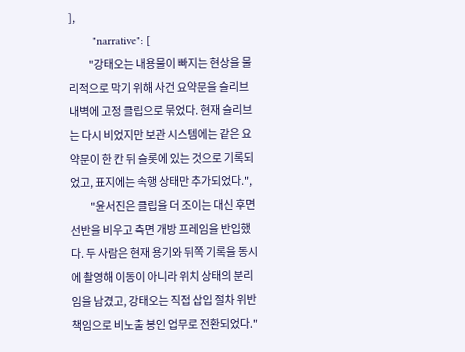],
        "narrative": [
          "강태오는 내용물이 빠지는 현상을 물리적으로 막기 위해 사건 요약문을 슬리브 내벽에 고정 클립으로 묶었다. 현재 슬리브는 다시 비었지만 보관 시스템에는 같은 요약문이 한 칸 뒤 슬롯에 있는 것으로 기록되었고, 표지에는 속행 상태만 추가되었다.",
          "윤서진은 클립을 더 조이는 대신 후면 선반을 비우고 측면 개방 프레임을 반입했다. 두 사람은 현재 용기와 뒤쪽 기록을 동시에 촬영해 이동이 아니라 위치 상태의 분리임을 남겼고, 강태오는 직접 삽입 절차 위반 책임으로 비노출 봉인 업무로 전환되었다."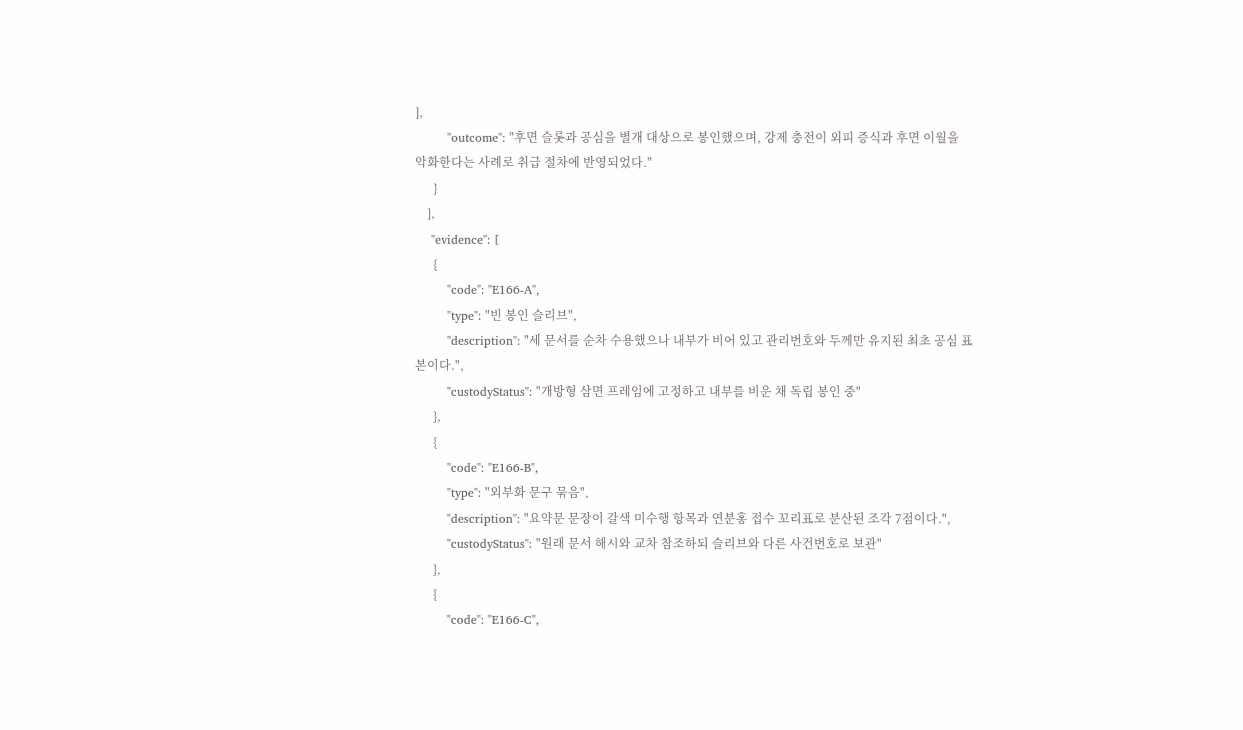],
        "outcome": "후면 슬롯과 공심을 별개 대상으로 봉인했으며, 강제 충전이 외피 증식과 후면 이월을 악화한다는 사례로 취급 절차에 반영되었다."
      }
    ],
    "evidence": [
      {
        "code": "E166-A",
        "type": "빈 봉인 슬리브",
        "description": "세 문서를 순차 수용했으나 내부가 비어 있고 관리번호와 두께만 유지된 최초 공심 표본이다.",
        "custodyStatus": "개방형 삼면 프레임에 고정하고 내부를 비운 채 독립 봉인 중"
      },
      {
        "code": "E166-B",
        "type": "외부화 문구 묶음",
        "description": "요약문 문장이 갈색 미수행 항목과 연분홍 접수 꼬리표로 분산된 조각 7점이다.",
        "custodyStatus": "원래 문서 해시와 교차 참조하되 슬리브와 다른 사건번호로 보관"
      },
      {
        "code": "E166-C",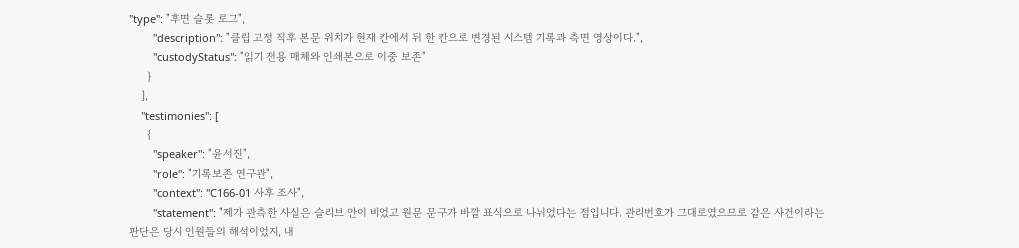"type": "후면 슬롯 로그",
        "description": "클립 고정 직후 본문 위치가 현재 칸에서 뒤 한 칸으로 변경된 시스템 기록과 측면 영상이다.",
        "custodyStatus": "읽기 전용 매체와 인쇄본으로 이중 보존"
      }
    ],
    "testimonies": [
      {
        "speaker": "윤서진",
        "role": "기록보존 연구관",
        "context": "C166-01 사후 조사",
        "statement": "제가 관측한 사실은 슬리브 안이 비었고 원문 문구가 바깥 표식으로 나뉘었다는 점입니다. 관리번호가 그대로였으므로 같은 사건이라는 판단은 당시 인원들의 해석이었지, 내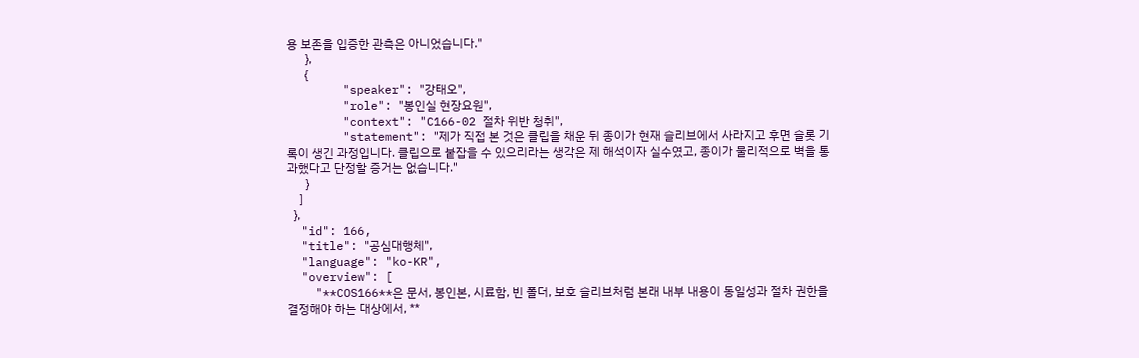용 보존을 입증한 관측은 아니었습니다."
      },
      {
        "speaker": "강태오",
        "role": "봉인실 현장요원",
        "context": "C166-02 절차 위반 청취",
        "statement": "제가 직접 본 것은 클립을 채운 뒤 종이가 현재 슬리브에서 사라지고 후면 슬롯 기록이 생긴 과정입니다. 클립으로 붙잡을 수 있으리라는 생각은 제 해석이자 실수였고, 종이가 물리적으로 벽을 통과했다고 단정할 증거는 없습니다."
      }
    ]
  },
  "id": 166,
  "title": "공심대행체",
  "language": "ko-KR",
  "overview": [
    "**COS166**은 문서, 봉인본, 시료함, 빈 폴더, 보호 슬리브처럼 본래 내부 내용이 동일성과 절차 권한을 결정해야 하는 대상에서, **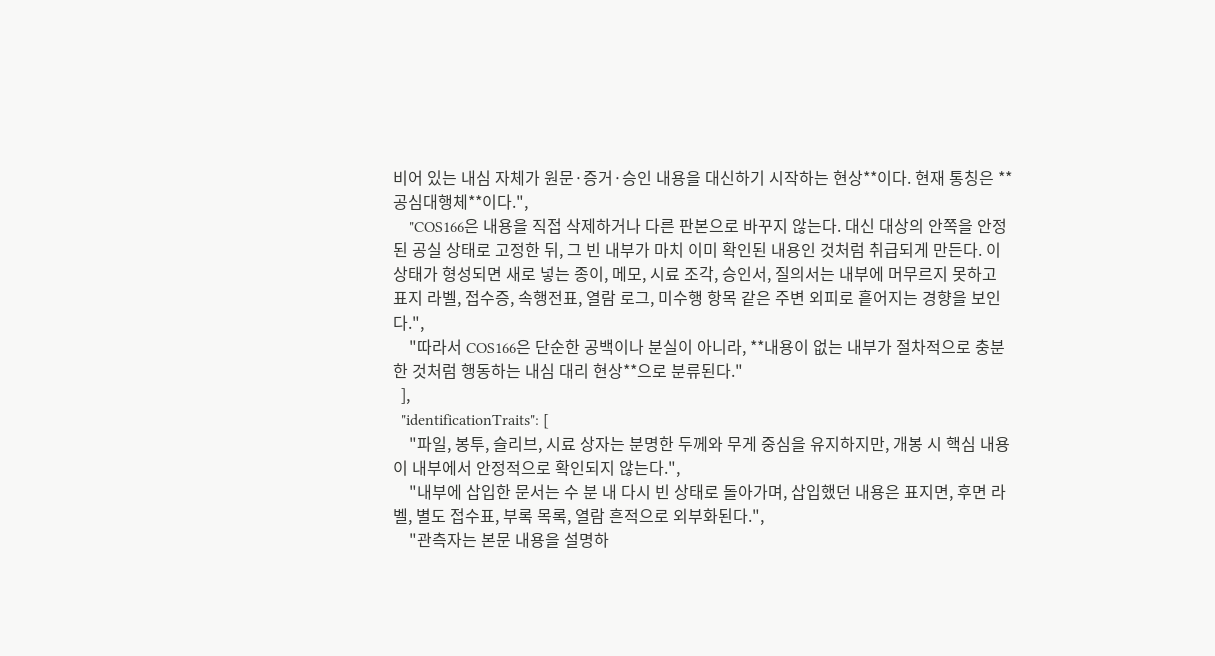비어 있는 내심 자체가 원문·증거·승인 내용을 대신하기 시작하는 현상**이다. 현재 통칭은 **공심대행체**이다.",
    "COS166은 내용을 직접 삭제하거나 다른 판본으로 바꾸지 않는다. 대신 대상의 안쪽을 안정된 공실 상태로 고정한 뒤, 그 빈 내부가 마치 이미 확인된 내용인 것처럼 취급되게 만든다. 이 상태가 형성되면 새로 넣는 종이, 메모, 시료 조각, 승인서, 질의서는 내부에 머무르지 못하고 표지 라벨, 접수증, 속행전표, 열람 로그, 미수행 항목 같은 주변 외피로 흩어지는 경향을 보인다.",
    "따라서 COS166은 단순한 공백이나 분실이 아니라, **내용이 없는 내부가 절차적으로 충분한 것처럼 행동하는 내심 대리 현상**으로 분류된다."
  ],
  "identificationTraits": [
    "파일, 봉투, 슬리브, 시료 상자는 분명한 두께와 무게 중심을 유지하지만, 개봉 시 핵심 내용이 내부에서 안정적으로 확인되지 않는다.",
    "내부에 삽입한 문서는 수 분 내 다시 빈 상태로 돌아가며, 삽입했던 내용은 표지면, 후면 라벨, 별도 접수표, 부록 목록, 열람 흔적으로 외부화된다.",
    "관측자는 본문 내용을 설명하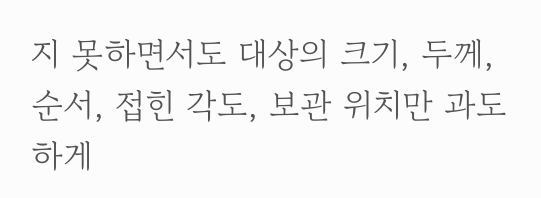지 못하면서도 대상의 크기, 두께, 순서, 접힌 각도, 보관 위치만 과도하게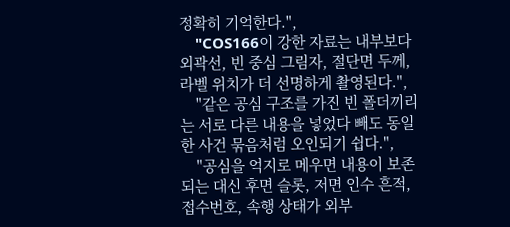정확히 기억한다.",
    "COS166이 강한 자료는 내부보다 외곽선, 빈 중심 그림자, 절단면 두께, 라벨 위치가 더 선명하게 촬영된다.",
    "같은 공심 구조를 가진 빈 폴더끼리는 서로 다른 내용을 넣었다 빼도 동일한 사건 묶음처럼 오인되기 쉽다.",
    "공심을 억지로 메우면 내용이 보존되는 대신 후면 슬롯, 저면 인수 흔적, 접수번호, 속행 상태가 외부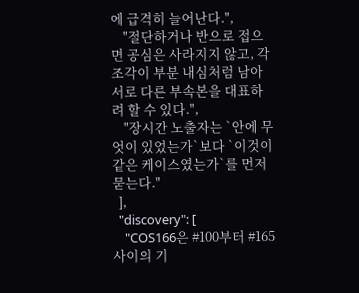에 급격히 늘어난다.",
    "절단하거나 반으로 접으면 공심은 사라지지 않고, 각 조각이 부분 내심처럼 남아 서로 다른 부속본을 대표하려 할 수 있다.",
    "장시간 노출자는 `안에 무엇이 있었는가`보다 `이것이 같은 케이스였는가`를 먼저 묻는다."
  ],
  "discovery": [
    "COS166은 #100부터 #165 사이의 기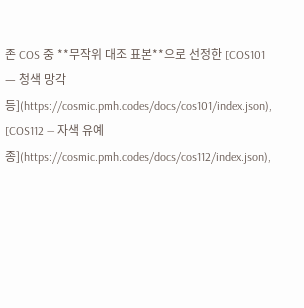존 COS 중 **무작위 대조 표본**으로 선정한 [COS101 — 청색 망각등](https://cosmic.pmh.codes/docs/cos101/index.json), [COS112 — 자색 유예종](https://cosmic.pmh.codes/docs/cos112/index.json),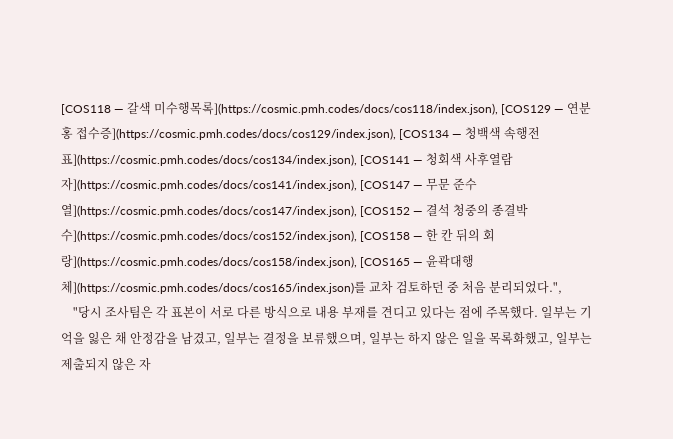[COS118 — 갈색 미수행목록](https://cosmic.pmh.codes/docs/cos118/index.json), [COS129 — 연분홍 접수증](https://cosmic.pmh.codes/docs/cos129/index.json), [COS134 — 청백색 속행전표](https://cosmic.pmh.codes/docs/cos134/index.json), [COS141 — 청회색 사후열람자](https://cosmic.pmh.codes/docs/cos141/index.json), [COS147 — 무문 준수열](https://cosmic.pmh.codes/docs/cos147/index.json), [COS152 — 결석 청중의 종결박수](https://cosmic.pmh.codes/docs/cos152/index.json), [COS158 — 한 칸 뒤의 회랑](https://cosmic.pmh.codes/docs/cos158/index.json), [COS165 — 윤곽대행체](https://cosmic.pmh.codes/docs/cos165/index.json)를 교차 검토하던 중 처음 분리되었다.",
    "당시 조사팀은 각 표본이 서로 다른 방식으로 내용 부재를 견디고 있다는 점에 주목했다. 일부는 기억을 잃은 채 안정감을 남겼고, 일부는 결정을 보류했으며, 일부는 하지 않은 일을 목록화했고, 일부는 제출되지 않은 자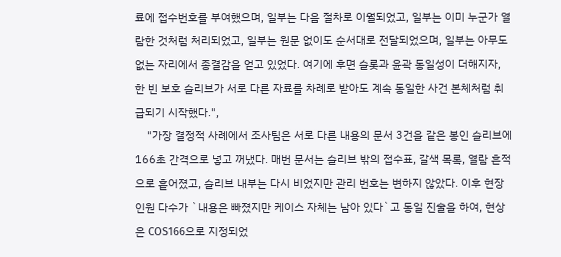료에 접수번호를 부여했으며, 일부는 다음 절차로 이월되었고, 일부는 이미 누군가 열람한 것처럼 처리되었고, 일부는 원문 없이도 순서대로 전달되었으며, 일부는 아무도 없는 자리에서 종결감을 얻고 있었다. 여기에 후면 슬롯과 윤곽 동일성이 더해지자, 한 빈 보호 슬리브가 서로 다른 자료를 차례로 받아도 계속 동일한 사건 본체처럼 취급되기 시작했다.",
    "가장 결정적 사례에서 조사팀은 서로 다른 내용의 문서 3건을 같은 봉인 슬리브에 166초 간격으로 넣고 꺼냈다. 매번 문서는 슬리브 밖의 접수표, 갈색 목록, 열람 흔적으로 흩어졌고, 슬리브 내부는 다시 비었지만 관리 번호는 변하지 않았다. 이후 현장 인원 다수가 `내용은 빠졌지만 케이스 자체는 남아 있다`고 동일 진술을 하여, 현상은 COS166으로 지정되었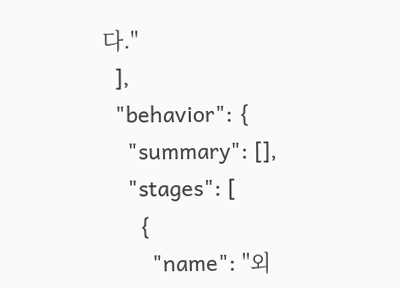다."
  ],
  "behavior": {
    "summary": [],
    "stages": [
      {
        "name": "외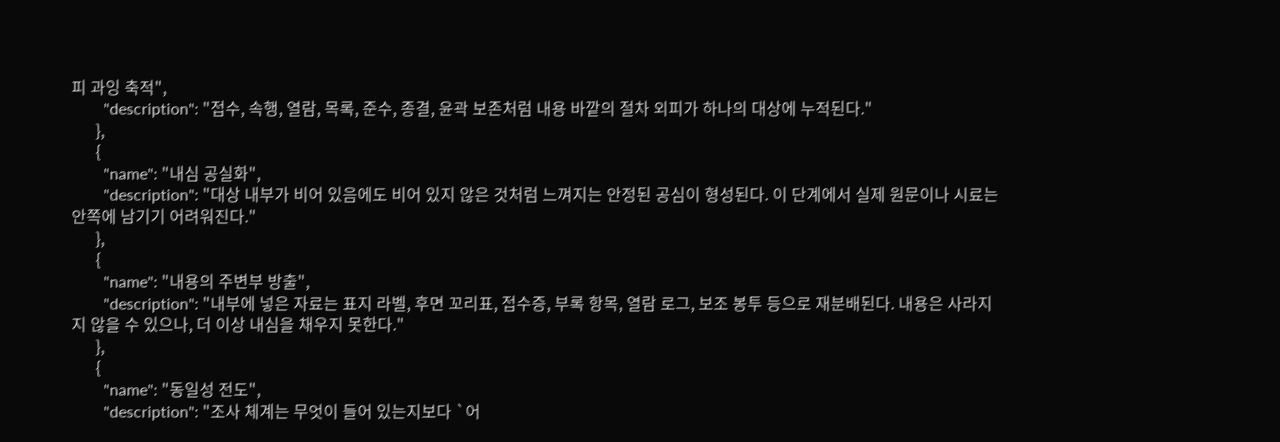피 과잉 축적",
        "description": "접수, 속행, 열람, 목록, 준수, 종결, 윤곽 보존처럼 내용 바깥의 절차 외피가 하나의 대상에 누적된다."
      },
      {
        "name": "내심 공실화",
        "description": "대상 내부가 비어 있음에도 비어 있지 않은 것처럼 느껴지는 안정된 공심이 형성된다. 이 단계에서 실제 원문이나 시료는 안쪽에 남기기 어려워진다."
      },
      {
        "name": "내용의 주변부 방출",
        "description": "내부에 넣은 자료는 표지 라벨, 후면 꼬리표, 접수증, 부록 항목, 열람 로그, 보조 봉투 등으로 재분배된다. 내용은 사라지지 않을 수 있으나, 더 이상 내심을 채우지 못한다."
      },
      {
        "name": "동일성 전도",
        "description": "조사 체계는 무엇이 들어 있는지보다 `어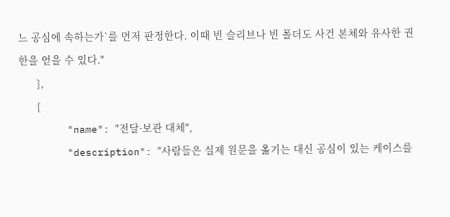느 공심에 속하는가`를 먼저 판정한다. 이때 빈 슬리브나 빈 폴더도 사건 본체와 유사한 권한을 얻을 수 있다."
      },
      {
        "name": "전달·보관 대체",
        "description": "사람들은 실제 원문을 옮기는 대신 공심이 있는 케이스를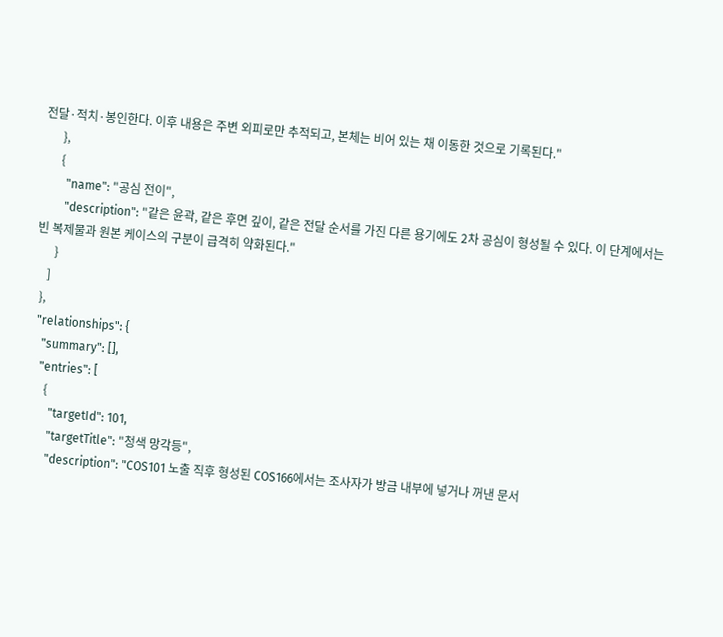전달·적치·봉인한다. 이후 내용은 주변 외피로만 추적되고, 본체는 비어 있는 채 이동한 것으로 기록된다."
      },
      {
        "name": "공심 전이",
        "description": "같은 윤곽, 같은 후면 깊이, 같은 전달 순서를 가진 다른 용기에도 2차 공심이 형성될 수 있다. 이 단계에서는 빈 복제물과 원본 케이스의 구분이 급격히 약화된다."
      }
    ]
  },
  "relationships": {
    "summary": [],
    "entries": [
      {
        "targetId": 101,
        "targetTitle": "청색 망각등",
        "description": "COS101 노출 직후 형성된 COS166에서는 조사자가 방금 내부에 넣거나 꺼낸 문서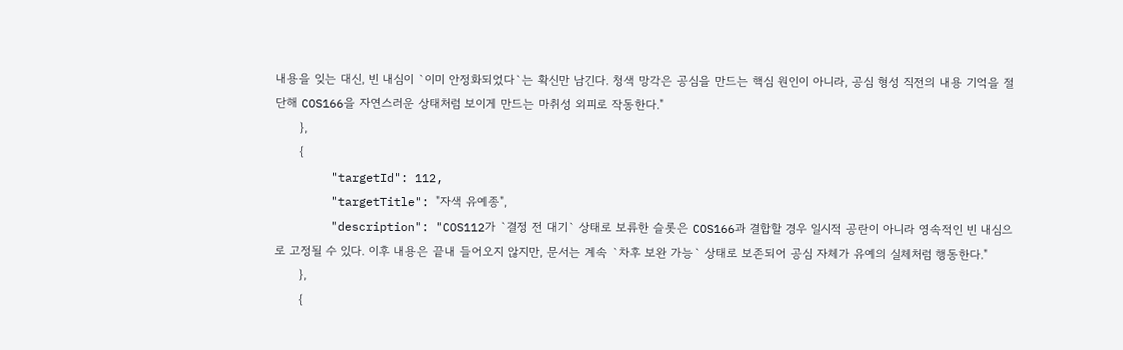내용을 잊는 대신, 빈 내심이 `이미 안정화되었다`는 확신만 남긴다. 청색 망각은 공심을 만드는 핵심 원인이 아니라, 공심 형성 직전의 내용 기억을 절단해 COS166을 자연스러운 상태처럼 보이게 만드는 마취성 외피로 작동한다."
      },
      {
        "targetId": 112,
        "targetTitle": "자색 유예종",
        "description": "COS112가 `결정 전 대기` 상태로 보류한 슬롯은 COS166과 결합할 경우 일시적 공란이 아니라 영속적인 빈 내심으로 고정될 수 있다. 이후 내용은 끝내 들어오지 않지만, 문서는 계속 `차후 보완 가능` 상태로 보존되어 공심 자체가 유예의 실체처럼 행동한다."
      },
      {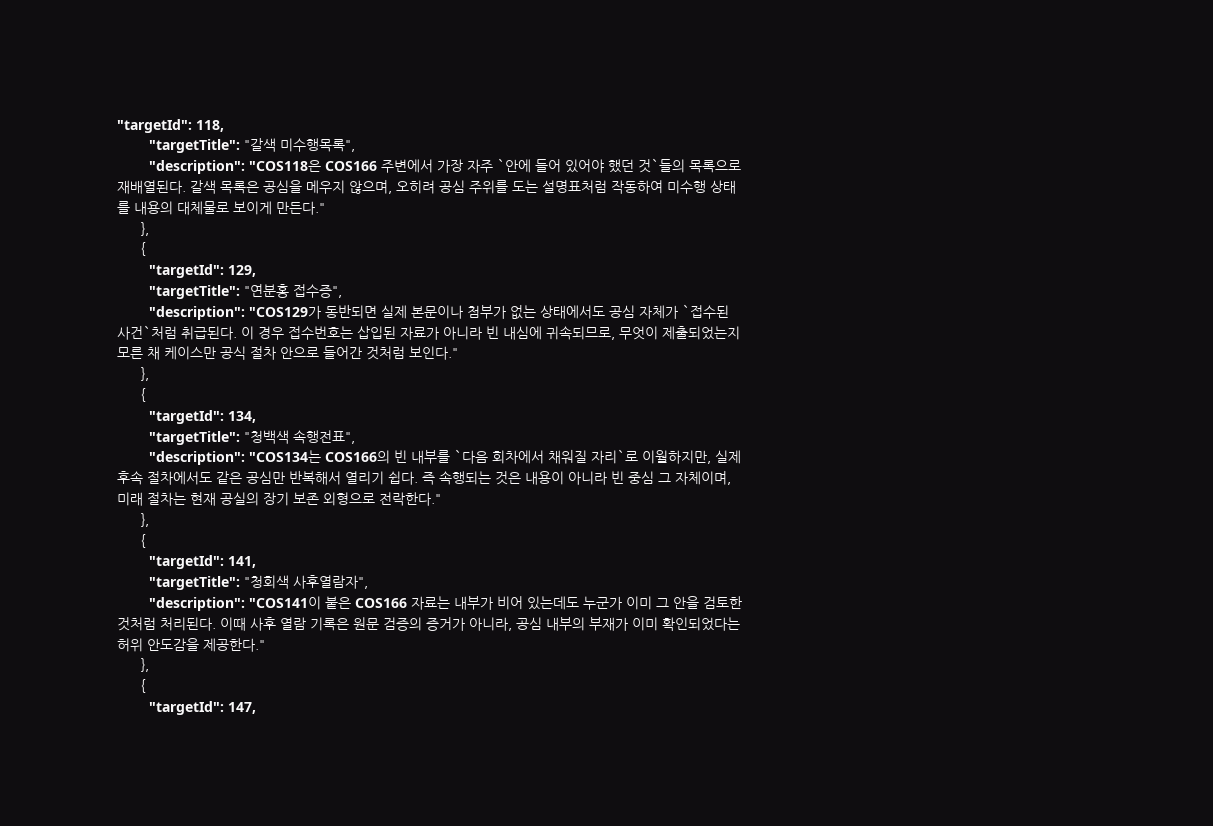"targetId": 118,
        "targetTitle": "갈색 미수행목록",
        "description": "COS118은 COS166 주변에서 가장 자주 `안에 들어 있어야 했던 것`들의 목록으로 재배열된다. 갈색 목록은 공심을 메우지 않으며, 오히려 공심 주위를 도는 설명표처럼 작동하여 미수행 상태를 내용의 대체물로 보이게 만든다."
      },
      {
        "targetId": 129,
        "targetTitle": "연분홍 접수증",
        "description": "COS129가 동반되면 실제 본문이나 첨부가 없는 상태에서도 공심 자체가 `접수된 사건`처럼 취급된다. 이 경우 접수번호는 삽입된 자료가 아니라 빈 내심에 귀속되므로, 무엇이 제출되었는지 모른 채 케이스만 공식 절차 안으로 들어간 것처럼 보인다."
      },
      {
        "targetId": 134,
        "targetTitle": "청백색 속행전표",
        "description": "COS134는 COS166의 빈 내부를 `다음 회차에서 채워질 자리`로 이월하지만, 실제 후속 절차에서도 같은 공심만 반복해서 열리기 쉽다. 즉 속행되는 것은 내용이 아니라 빈 중심 그 자체이며, 미래 절차는 현재 공실의 장기 보존 외형으로 전락한다."
      },
      {
        "targetId": 141,
        "targetTitle": "청회색 사후열람자",
        "description": "COS141이 붙은 COS166 자료는 내부가 비어 있는데도 누군가 이미 그 안을 검토한 것처럼 처리된다. 이때 사후 열람 기록은 원문 검증의 증거가 아니라, 공심 내부의 부재가 이미 확인되었다는 허위 안도감을 제공한다."
      },
      {
        "targetId": 147,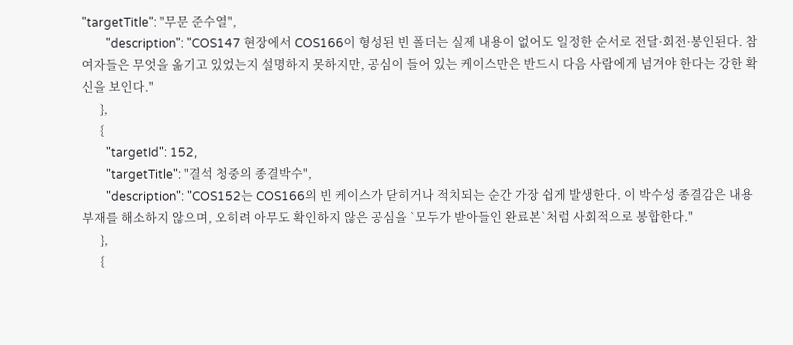"targetTitle": "무문 준수열",
        "description": "COS147 현장에서 COS166이 형성된 빈 폴더는 실제 내용이 없어도 일정한 순서로 전달·회전·봉인된다. 참여자들은 무엇을 옮기고 있었는지 설명하지 못하지만, 공심이 들어 있는 케이스만은 반드시 다음 사람에게 넘겨야 한다는 강한 확신을 보인다."
      },
      {
        "targetId": 152,
        "targetTitle": "결석 청중의 종결박수",
        "description": "COS152는 COS166의 빈 케이스가 닫히거나 적치되는 순간 가장 쉽게 발생한다. 이 박수성 종결감은 내용 부재를 해소하지 않으며, 오히려 아무도 확인하지 않은 공심을 `모두가 받아들인 완료본`처럼 사회적으로 봉합한다."
      },
      {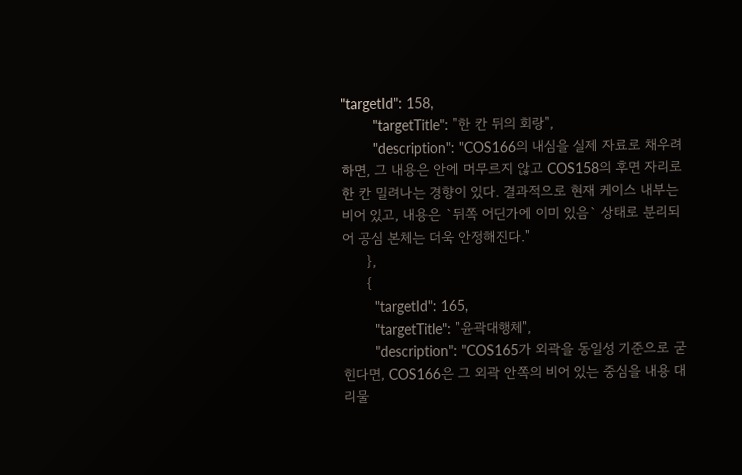"targetId": 158,
        "targetTitle": "한 칸 뒤의 회랑",
        "description": "COS166의 내심을 실제 자료로 채우려 하면, 그 내용은 안에 머무르지 않고 COS158의 후면 자리로 한 칸 밀려나는 경향이 있다. 결과적으로 현재 케이스 내부는 비어 있고, 내용은 `뒤쪽 어딘가에 이미 있음` 상태로 분리되어 공심 본체는 더욱 안정해진다."
      },
      {
        "targetId": 165,
        "targetTitle": "윤곽대행체",
        "description": "COS165가 외곽을 동일성 기준으로 굳힌다면, COS166은 그 외곽 안쪽의 비어 있는 중심을 내용 대리물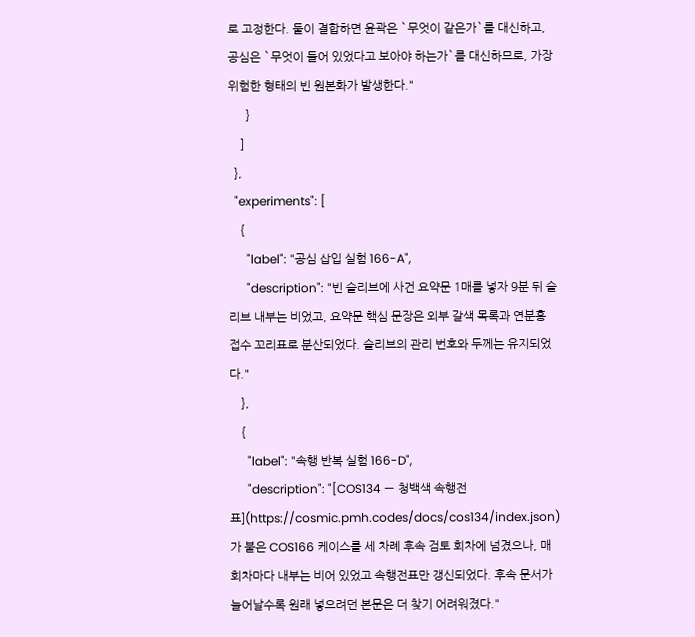로 고정한다. 둘이 결합하면 윤곽은 `무엇이 같은가`를 대신하고, 공심은 `무엇이 들어 있었다고 보아야 하는가`를 대신하므로, 가장 위험한 형태의 빈 원본화가 발생한다."
      }
    ]
  },
  "experiments": [
    {
      "label": "공심 삽입 실험 166-A",
      "description": "빈 슬리브에 사건 요약문 1매를 넣자 9분 뒤 슬리브 내부는 비었고, 요약문 핵심 문장은 외부 갈색 목록과 연분홍 접수 꼬리표로 분산되었다. 슬리브의 관리 번호와 두께는 유지되었다."
    },
    {
      "label": "속행 반복 실험 166-D",
      "description": "[COS134 — 청백색 속행전표](https://cosmic.pmh.codes/docs/cos134/index.json)가 붙은 COS166 케이스를 세 차례 후속 검토 회차에 넘겼으나, 매 회차마다 내부는 비어 있었고 속행전표만 갱신되었다. 후속 문서가 늘어날수록 원래 넣으려던 본문은 더 찾기 어려워졌다."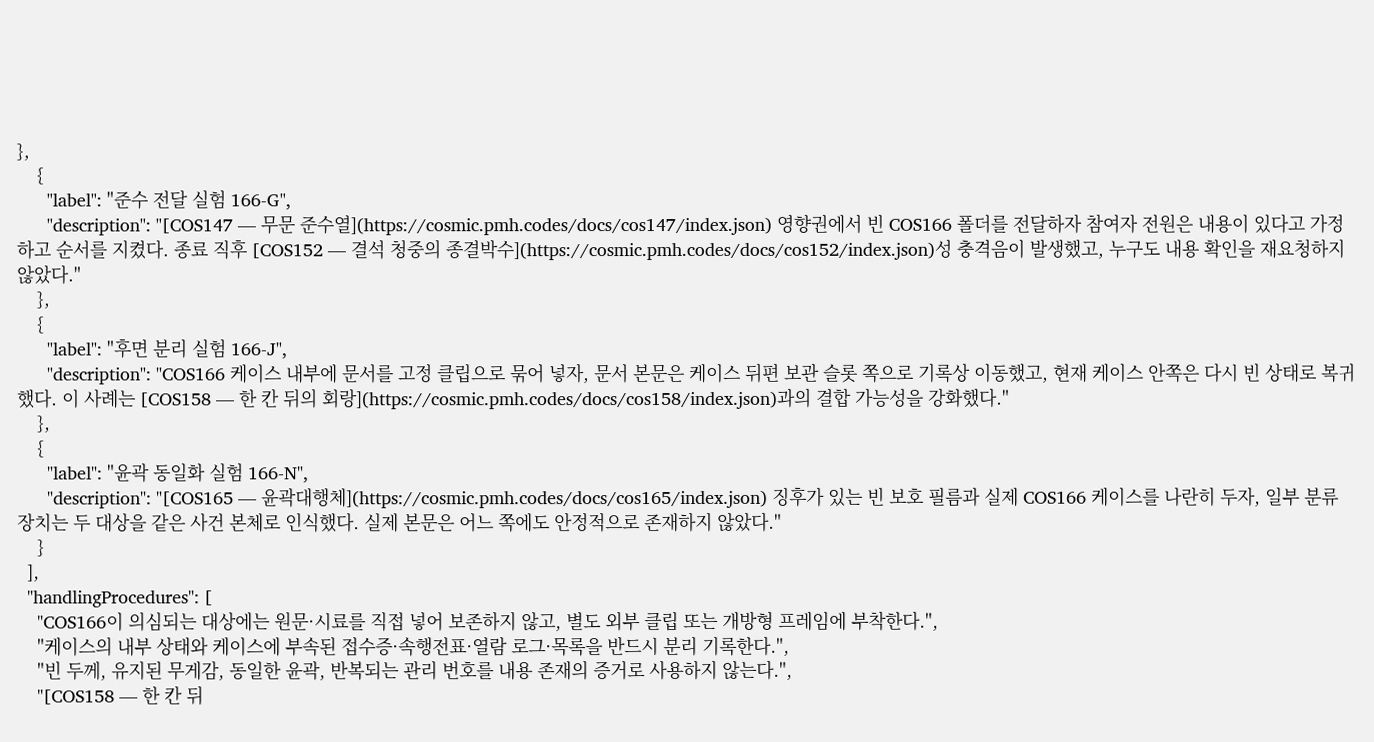},
    {
      "label": "준수 전달 실험 166-G",
      "description": "[COS147 — 무문 준수열](https://cosmic.pmh.codes/docs/cos147/index.json) 영향권에서 빈 COS166 폴더를 전달하자 참여자 전원은 내용이 있다고 가정하고 순서를 지켰다. 종료 직후 [COS152 — 결석 청중의 종결박수](https://cosmic.pmh.codes/docs/cos152/index.json)성 충격음이 발생했고, 누구도 내용 확인을 재요청하지 않았다."
    },
    {
      "label": "후면 분리 실험 166-J",
      "description": "COS166 케이스 내부에 문서를 고정 클립으로 묶어 넣자, 문서 본문은 케이스 뒤편 보관 슬롯 쪽으로 기록상 이동했고, 현재 케이스 안쪽은 다시 빈 상태로 복귀했다. 이 사례는 [COS158 — 한 칸 뒤의 회랑](https://cosmic.pmh.codes/docs/cos158/index.json)과의 결합 가능성을 강화했다."
    },
    {
      "label": "윤곽 동일화 실험 166-N",
      "description": "[COS165 — 윤곽대행체](https://cosmic.pmh.codes/docs/cos165/index.json) 징후가 있는 빈 보호 필름과 실제 COS166 케이스를 나란히 두자, 일부 분류 장치는 두 대상을 같은 사건 본체로 인식했다. 실제 본문은 어느 쪽에도 안정적으로 존재하지 않았다."
    }
  ],
  "handlingProcedures": [
    "COS166이 의심되는 대상에는 원문·시료를 직접 넣어 보존하지 않고, 별도 외부 클립 또는 개방형 프레임에 부착한다.",
    "케이스의 내부 상태와 케이스에 부속된 접수증·속행전표·열람 로그·목록을 반드시 분리 기록한다.",
    "빈 두께, 유지된 무게감, 동일한 윤곽, 반복되는 관리 번호를 내용 존재의 증거로 사용하지 않는다.",
    "[COS158 — 한 칸 뒤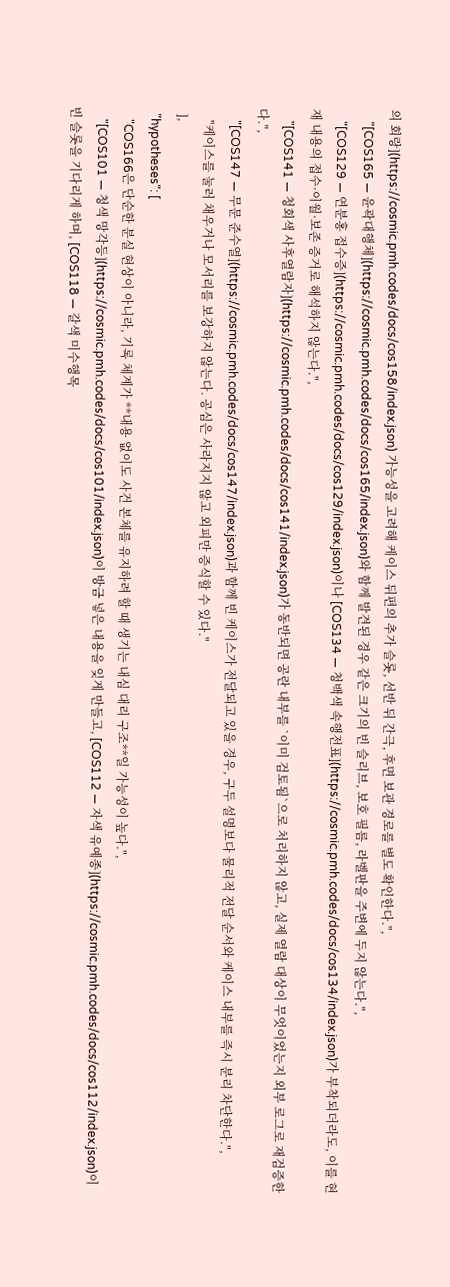의 회랑](https://cosmic.pmh.codes/docs/cos158/index.json) 가능성을 고려해 케이스 뒤편의 추가 슬롯, 선반 뒤 간극, 후면 보관 경로를 별도 확인한다.",
    "[COS165 — 윤곽대행체](https://cosmic.pmh.codes/docs/cos165/index.json)와 함께 발견된 경우 같은 크기의 빈 슬리브, 보호 필름, 라벨판을 주변에 두지 않는다.",
    "[COS129 — 연분홍 접수증](https://cosmic.pmh.codes/docs/cos129/index.json)이나 [COS134 — 청백색 속행전표](https://cosmic.pmh.codes/docs/cos134/index.json)가 부착되더라도, 이를 현재 내용의 접수·이월·보존 증거로 해석하지 않는다.",
    "[COS141 — 청회색 사후열람자](https://cosmic.pmh.codes/docs/cos141/index.json)가 동반되면 공란 내부를 `이미 검토됨`으로 처리하지 않고, 실제 열람 대상이 무엇이었는지 외부 로그로 재검증한다.",
    "[COS147 — 무문 준수열](https://cosmic.pmh.codes/docs/cos147/index.json)과 함께 빈 케이스가 전달되고 있을 경우, 구두 설명보다 물리적 전달 순서와 케이스 내부를 즉시 분리 차단한다.",
    "케이스를 눌러 채우거나 모서리를 보강하지 않는다. 공심은 사라지지 않고 외피만 증식할 수 있다."
  ],
  "hypotheses": [
    "COS166은 단순한 분실 현상이 아니라, 기록 체계가 **내용 없이도 사건 본체를 유지하려 할 때 생기는 내심 대리 구조**일 가능성이 높다.",
    "[COS101 — 청색 망각등](https://cosmic.pmh.codes/docs/cos101/index.json)이 방금 넣은 내용을 잊게 만들고, [COS112 — 자색 유예종](https://cosmic.pmh.codes/docs/cos112/index.json)이 빈 슬롯을 기다리게 하며, [COS118 — 갈색 미수행목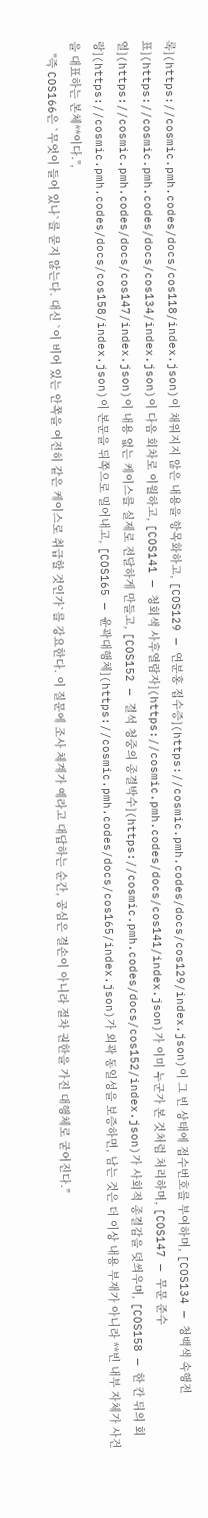록](https://cosmic.pmh.codes/docs/cos118/index.json)이 채워지지 않은 내용을 항목화하고, [COS129 — 연분홍 접수증](https://cosmic.pmh.codes/docs/cos129/index.json)이 그 빈 상태에 접수번호를 부여하며, [COS134 — 청백색 속행전표](https://cosmic.pmh.codes/docs/cos134/index.json)이 다음 회차로 이월하고, [COS141 — 청회색 사후열람자](https://cosmic.pmh.codes/docs/cos141/index.json)가 이미 누군가 본 것처럼 처리하며, [COS147 — 무문 준수열](https://cosmic.pmh.codes/docs/cos147/index.json)이 내용 없는 케이스를 실제로 전달하게 만들고, [COS152 — 결석 청중의 종결박수](https://cosmic.pmh.codes/docs/cos152/index.json)가 사회적 종결감을 덧씌우며, [COS158 — 한 칸 뒤의 회랑](https://cosmic.pmh.codes/docs/cos158/index.json)이 본문을 뒤쪽으로 밀어내고, [COS165 — 윤곽대행체](https://cosmic.pmh.codes/docs/cos165/index.json)가 외곽 동일성을 보증하면, 남는 것은 더 이상 내용 부재가 아니라 **빈 내부 자체가 사건을 대표하는 본체**이다.",
    "즉 COS166은 `무엇이 들어 있나`를 묻지 않는다. 대신 `이 비어 있는 안쪽을 여전히 같은 케이스로 취급할 것인가`를 강요한다. 이 질문에 조사 체계가 예라고 대답하는 순간, 공심은 결손이 아니라 절차 권한을 가진 대행체로 굳어진다."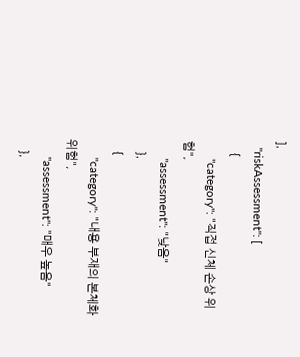],
  "riskAssessment": [
    {
      "category": "직접 신체 손상 위험",
      "assessment": "낮음"
    },
    {
      "category": "내용 부재의 본체화 위험",
      "assessment": "매우 높음"
    },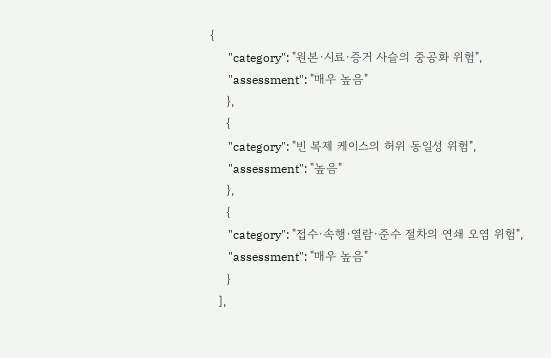{
      "category": "원본·시료·증거 사슬의 중공화 위험",
      "assessment": "매우 높음"
    },
    {
      "category": "빈 복제 케이스의 허위 동일성 위험",
      "assessment": "높음"
    },
    {
      "category": "접수·속행·열람·준수 절차의 연쇄 오염 위험",
      "assessment": "매우 높음"
    }
  ],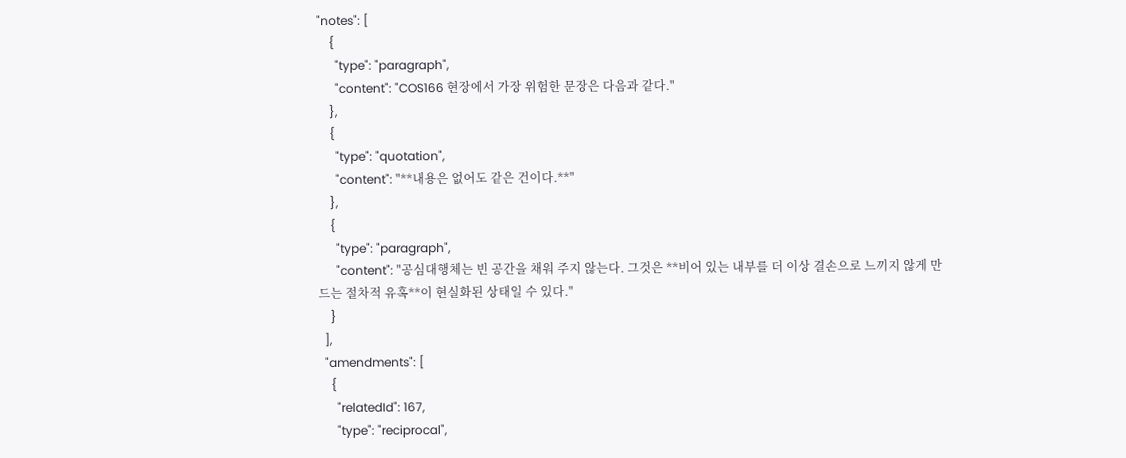"notes": [
    {
      "type": "paragraph",
      "content": "COS166 현장에서 가장 위험한 문장은 다음과 같다."
    },
    {
      "type": "quotation",
      "content": "**내용은 없어도 같은 건이다.**"
    },
    {
      "type": "paragraph",
      "content": "공심대행체는 빈 공간을 채워 주지 않는다. 그것은 **비어 있는 내부를 더 이상 결손으로 느끼지 않게 만드는 절차적 유혹**이 현실화된 상태일 수 있다."
    }
  ],
  "amendments": [
    {
      "relatedId": 167,
      "type": "reciprocal",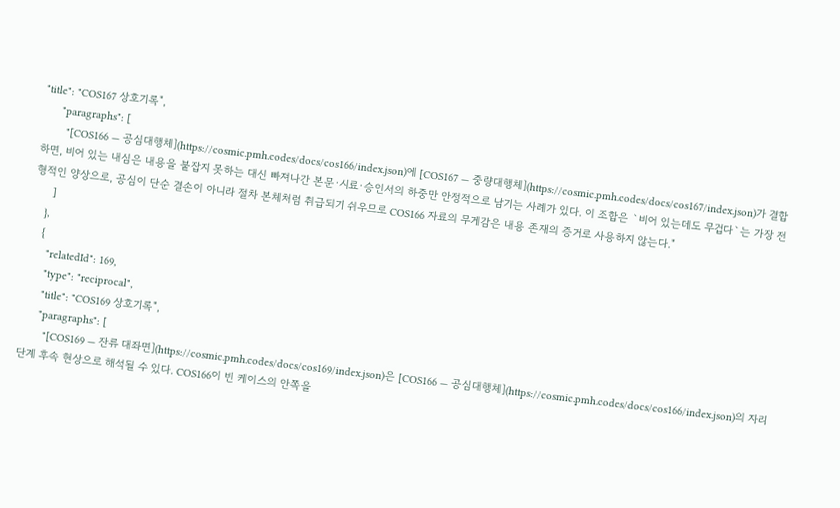"title": "COS167 상호기록",
      "paragraphs": [
        "[COS166 — 공심대행체](https://cosmic.pmh.codes/docs/cos166/index.json)에 [COS167 — 중량대행체](https://cosmic.pmh.codes/docs/cos167/index.json)가 결합하면, 비어 있는 내심은 내용을 붙잡지 못하는 대신 빠져나간 본문·시료·승인서의 하중만 안정적으로 남기는 사례가 있다. 이 조합은 `비어 있는데도 무겁다`는 가장 전형적인 양상으로, 공심이 단순 결손이 아니라 절차 본체처럼 취급되기 쉬우므로 COS166 자료의 무게감은 내용 존재의 증거로 사용하지 않는다."
      ]
    },
    {
      "relatedId": 169,
      "type": "reciprocal",
      "title": "COS169 상호기록",
      "paragraphs": [
        "[COS169 — 잔류 대좌면](https://cosmic.pmh.codes/docs/cos169/index.json)은 [COS166 — 공심대행체](https://cosmic.pmh.codes/docs/cos166/index.json)의 자리 단계 후속 현상으로 해석될 수 있다. COS166이 빈 케이스의 안쪽을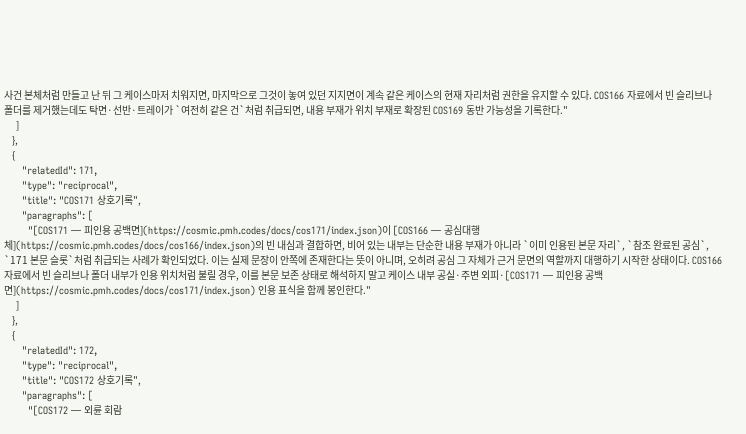사건 본체처럼 만들고 난 뒤 그 케이스마저 치워지면, 마지막으로 그것이 놓여 있던 지지면이 계속 같은 케이스의 현재 자리처럼 권한을 유지할 수 있다. COS166 자료에서 빈 슬리브나 폴더를 제거했는데도 탁면·선반·트레이가 `여전히 같은 건`처럼 취급되면, 내용 부재가 위치 부재로 확장된 COS169 동반 가능성을 기록한다."
      ]
    },
    {
      "relatedId": 171,
      "type": "reciprocal",
      "title": "COS171 상호기록",
      "paragraphs": [
        "[COS171 — 피인용 공백면](https://cosmic.pmh.codes/docs/cos171/index.json)이 [COS166 — 공심대행체](https://cosmic.pmh.codes/docs/cos166/index.json)의 빈 내심과 결합하면, 비어 있는 내부는 단순한 내용 부재가 아니라 `이미 인용된 본문 자리`, `참조 완료된 공심`, `171 본문 슬롯`처럼 취급되는 사례가 확인되었다. 이는 실제 문장이 안쪽에 존재한다는 뜻이 아니며, 오히려 공심 그 자체가 근거 문면의 역할까지 대행하기 시작한 상태이다. COS166 자료에서 빈 슬리브나 폴더 내부가 인용 위치처럼 불릴 경우, 이를 본문 보존 상태로 해석하지 말고 케이스 내부 공실·주변 외피·[COS171 — 피인용 공백면](https://cosmic.pmh.codes/docs/cos171/index.json) 인용 표식을 함께 봉인한다."
      ]
    },
    {
      "relatedId": 172,
      "type": "reciprocal",
      "title": "COS172 상호기록",
      "paragraphs": [
        "[COS172 — 외륜 회람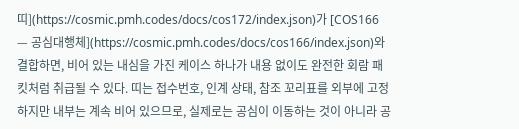띠](https://cosmic.pmh.codes/docs/cos172/index.json)가 [COS166 — 공심대행체](https://cosmic.pmh.codes/docs/cos166/index.json)와 결합하면, 비어 있는 내심을 가진 케이스 하나가 내용 없이도 완전한 회람 패킷처럼 취급될 수 있다. 띠는 접수번호, 인계 상태, 참조 꼬리표를 외부에 고정하지만 내부는 계속 비어 있으므로, 실제로는 공심이 이동하는 것이 아니라 공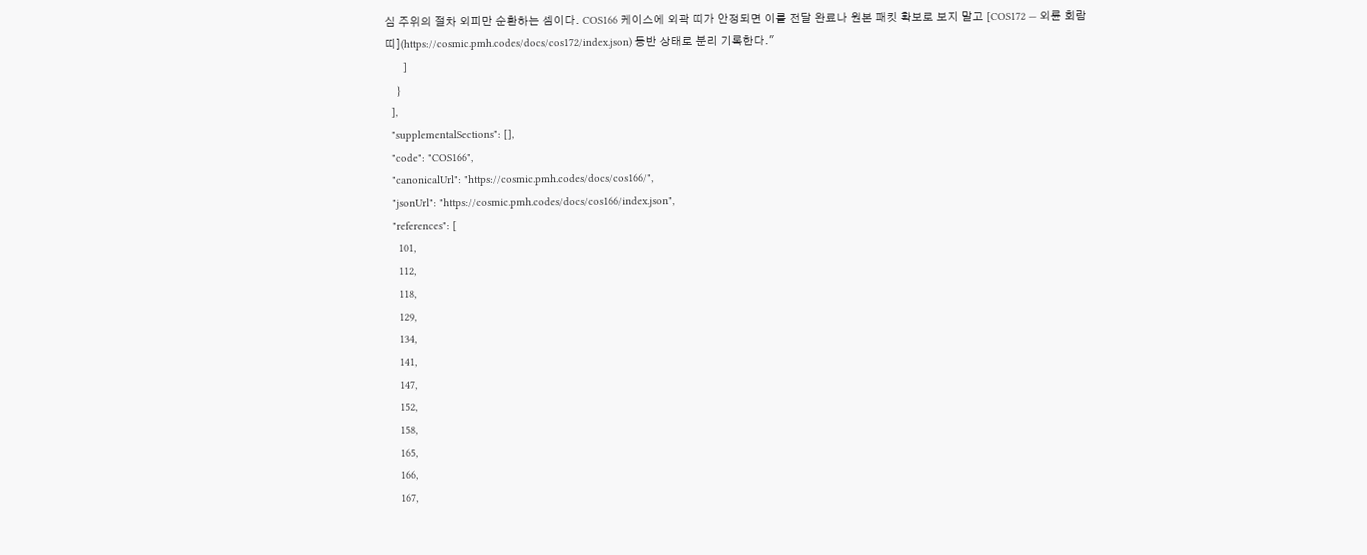심 주위의 절차 외피만 순환하는 셈이다. COS166 케이스에 외곽 띠가 안정되면 이를 전달 완료나 원본 패킷 확보로 보지 말고 [COS172 — 외륜 회람띠](https://cosmic.pmh.codes/docs/cos172/index.json) 동반 상태로 분리 기록한다."
      ]
    }
  ],
  "supplementalSections": [],
  "code": "COS166",
  "canonicalUrl": "https://cosmic.pmh.codes/docs/cos166/",
  "jsonUrl": "https://cosmic.pmh.codes/docs/cos166/index.json",
  "references": [
    101,
    112,
    118,
    129,
    134,
    141,
    147,
    152,
    158,
    165,
    166,
    167,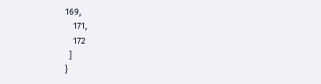169,
    171,
    172
  ]
}